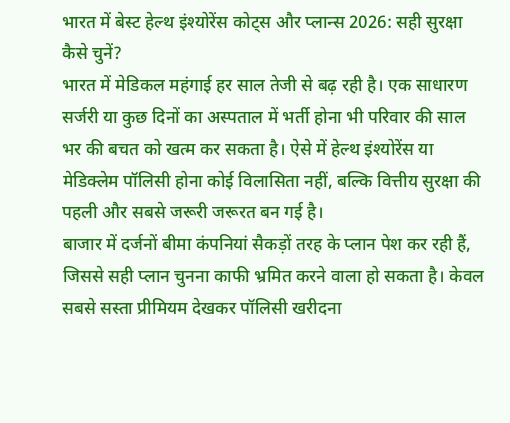भारत में बेस्ट हेल्थ इंश्योरेंस कोट्स और प्लान्स 2026: सही सुरक्षा कैसे चुनें?
भारत में मेडिकल महंगाई हर साल तेजी से बढ़ रही है। एक साधारण सर्जरी या कुछ दिनों का अस्पताल में भर्ती होना भी परिवार की साल भर की बचत को खत्म कर सकता है। ऐसे में हेल्थ इंश्योरेंस या मेडिक्लेम पॉलिसी होना कोई विलासिता नहीं, बल्कि वित्तीय सुरक्षा की पहली और सबसे जरूरी जरूरत बन गई है।
बाजार में दर्जनों बीमा कंपनियां सैकड़ों तरह के प्लान पेश कर रही हैं, जिससे सही प्लान चुनना काफी भ्रमित करने वाला हो सकता है। केवल सबसे सस्ता प्रीमियम देखकर पॉलिसी खरीदना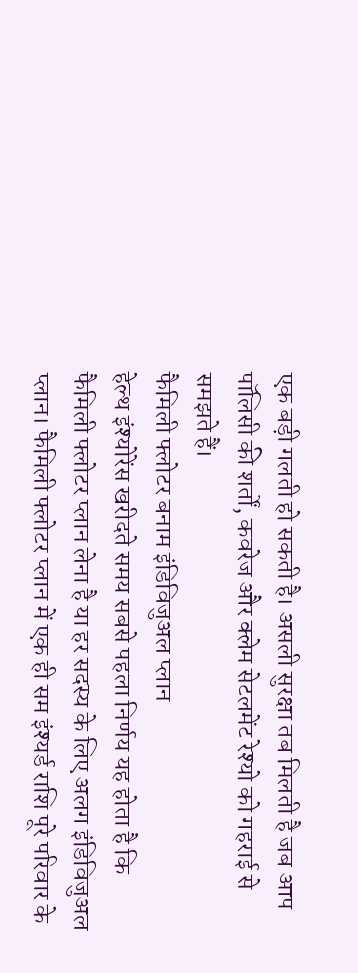एक बड़ी गलती हो सकती है। असली सुरक्षा तब मिलती है जब आप पॉलिसी की शर्तों, कवरेज और क्लेम सेटलमेंट रेश्यो को गहराई से समझते हैं।
फैमिली फ्लोटर बनाम इंडिविजुअल प्लान
हेल्थ इंश्योरेंस खरीदते समय सबसे पहला निर्णय यह होता है कि फैमिली फ्लोटर प्लान लेना है या हर सदस्य के लिए अलग इंडिविजुअल प्लान। फैमिली फ्लोटर प्लान में एक ही सम इंश्यर्ड राशि पूरे परिवार के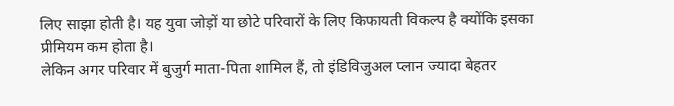लिए साझा होती है। यह युवा जोड़ों या छोटे परिवारों के लिए किफायती विकल्प है क्योंकि इसका प्रीमियम कम होता है।
लेकिन अगर परिवार में बुजुर्ग माता-पिता शामिल हैं, तो इंडिविजुअल प्लान ज्यादा बेहतर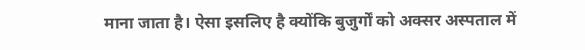माना जाता है। ऐसा इसलिए है क्योंकि बुजुर्गों को अक्सर अस्पताल में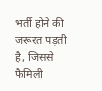भर्ती होने की जरूरत पड़ती है, जिससे फैमिली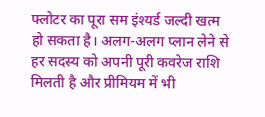फ्लोटर का पूरा सम इंश्यर्ड जल्दी खत्म हो सकता है। अलग-अलग प्लान लेने से हर सदस्य को अपनी पूरी कवरेज राशि मिलती है और प्रीमियम में भी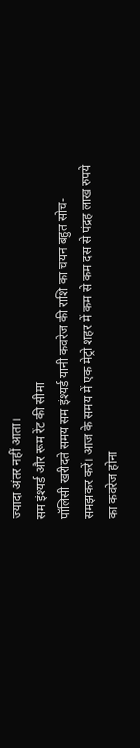ज्यादा अंतर नहीं आता।
सम इंश्यर्ड और रूम रेंट की सीमा
पॉलिसी खरीदते समय सम इंश्यर्ड यानी कवरेज की राशि का चयन बहुत सोच-समझकर करें। आज के समय में एक मेट्रो शहर में कम से कम दस से पंद्रह लाख रुपये का कवरेज होना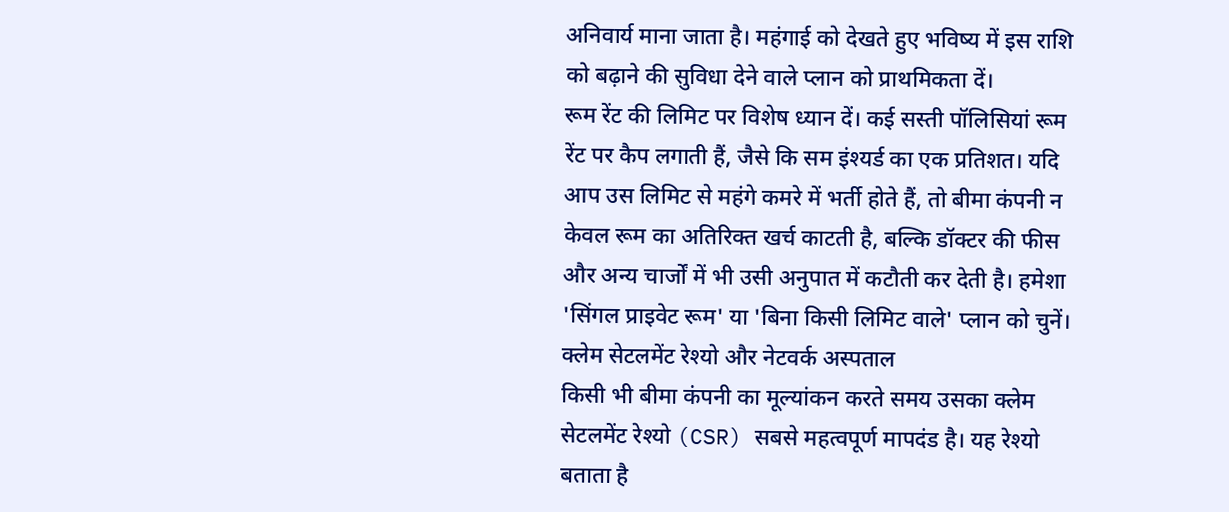अनिवार्य माना जाता है। महंगाई को देखते हुए भविष्य में इस राशि को बढ़ाने की सुविधा देने वाले प्लान को प्राथमिकता दें।
रूम रेंट की लिमिट पर विशेष ध्यान दें। कई सस्ती पॉलिसियां रूम रेंट पर कैप लगाती हैं, जैसे कि सम इंश्यर्ड का एक प्रतिशत। यदि आप उस लिमिट से महंगे कमरे में भर्ती होते हैं, तो बीमा कंपनी न केवल रूम का अतिरिक्त खर्च काटती है, बल्कि डॉक्टर की फीस और अन्य चार्जों में भी उसी अनुपात में कटौती कर देती है। हमेशा 'सिंगल प्राइवेट रूम' या 'बिना किसी लिमिट वाले' प्लान को चुनें।
क्लेम सेटलमेंट रेश्यो और नेटवर्क अस्पताल
किसी भी बीमा कंपनी का मूल्यांकन करते समय उसका क्लेम सेटलमेंट रेश्यो (CSR) सबसे महत्वपूर्ण मापदंड है। यह रेश्यो बताता है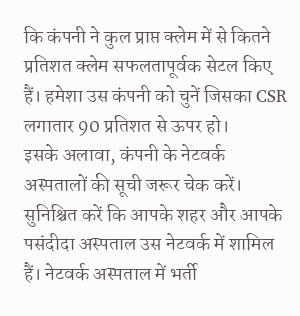कि कंपनी ने कुल प्राप्त क्लेम में से कितने प्रतिशत क्लेम सफलतापूर्वक सेटल किए हैं। हमेशा उस कंपनी को चुनें जिसका CSR लगातार 90 प्रतिशत से ऊपर हो।
इसके अलावा, कंपनी के नेटवर्क अस्पतालों की सूची जरूर चेक करें। सुनिश्चित करें कि आपके शहर और आपके पसंदीदा अस्पताल उस नेटवर्क में शामिल हैं। नेटवर्क अस्पताल में भर्ती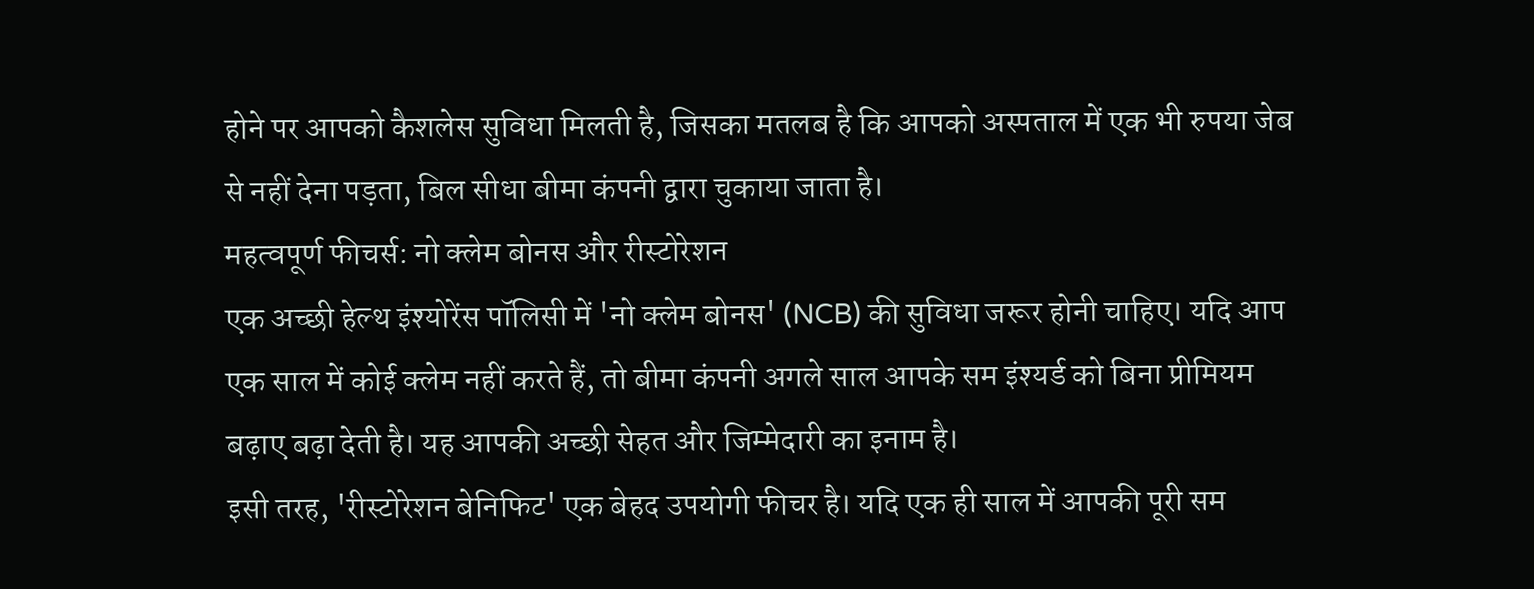होने पर आपको कैशलेस सुविधा मिलती है, जिसका मतलब है कि आपको अस्पताल में एक भी रुपया जेब से नहीं देना पड़ता, बिल सीधा बीमा कंपनी द्वारा चुकाया जाता है।
महत्वपूर्ण फीचर्स: नो क्लेम बोनस और रीस्टोरेशन
एक अच्छी हेल्थ इंश्योरेंस पॉलिसी में 'नो क्लेम बोनस' (NCB) की सुविधा जरूर होनी चाहिए। यदि आप एक साल में कोई क्लेम नहीं करते हैं, तो बीमा कंपनी अगले साल आपके सम इंश्यर्ड को बिना प्रीमियम बढ़ाए बढ़ा देती है। यह आपकी अच्छी सेहत और जिम्मेदारी का इनाम है।
इसी तरह, 'रीस्टोरेशन बेनिफिट' एक बेहद उपयोगी फीचर है। यदि एक ही साल में आपकी पूरी सम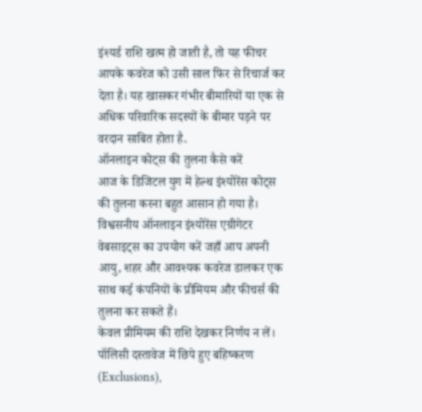इंश्यर्ड राशि खत्म हो जाती है, तो यह फीचर आपके कवरेज को उसी साल फिर से रिचार्ज कर देता है। यह खासकर गंभीर बीमारियों या एक से अधिक परिवारिक सदस्यों के बीमार पड़ने पर वरदान साबित होता है。
ऑनलाइन कोट्स की तुलना कैसे करें
आज के डिजिटल युग में हेल्थ इंश्योरेंस कोट्स की तुलना करना बहुत आसान हो गया है। विश्वसनीय ऑनलाइन इंश्योरेंस एग्रीगेटर वेबसाइट्स का उपयोग करें जहाँ आप अपनी आयु, शहर और आवश्यक कवरेज डालकर एक साथ कई कंपनियों के प्रीमियम और फीचर्स की तुलना कर सकते हैं।
केवल प्रीमियम की राशि देखकर निर्णय न लें। पॉलिसी दस्तावेज में छिपे हुए बहिष्करण (Exclusions),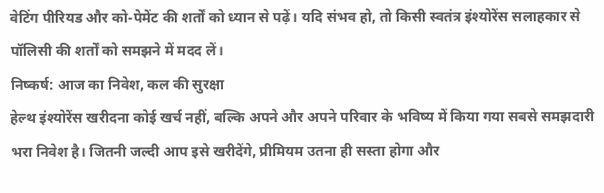वेटिंग पीरियड और को-पेमेंट की शर्तों को ध्यान से पढ़ें। यदि संभव हो, तो किसी स्वतंत्र इंश्योरेंस सलाहकार से पॉलिसी की शर्तों को समझने में मदद लें।
निष्कर्ष: आज का निवेश, कल की सुरक्षा
हेल्थ इंश्योरेंस खरीदना कोई खर्च नहीं, बल्कि अपने और अपने परिवार के भविष्य में किया गया सबसे समझदारी भरा निवेश है। जितनी जल्दी आप इसे खरीदेंगे, प्रीमियम उतना ही सस्ता होगा और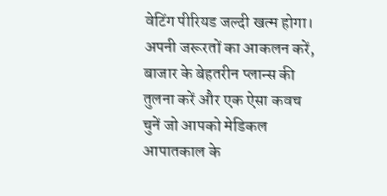वेटिंग पीरियड जल्दी खत्म होगा।
अपनी जरूरतों का आकलन करें, बाजार के बेहतरीन प्लान्स की तुलना करें और एक ऐसा कवच चुनें जो आपको मेडिकल आपातकाल के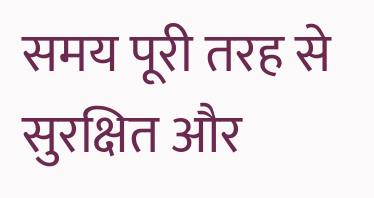समय पूरी तरह से सुरक्षित और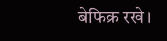बेफिक्र रखे।